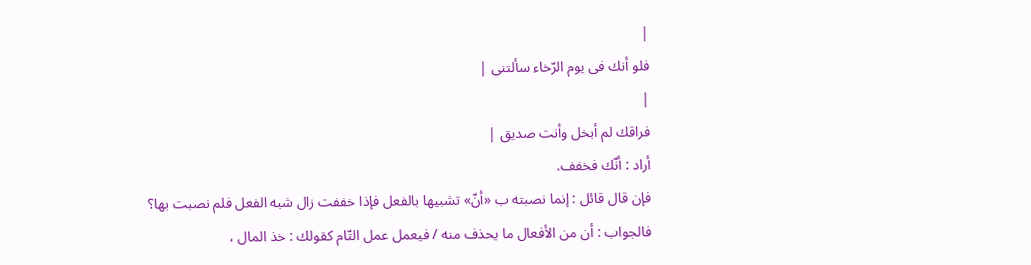|
فلو أنك فى يوم الرّخاء سألتنى |
|
فراقك لم أبخل وأنت صديق |
أراد : أنّك فخفف.
فإن قال قائل : إنما نصبته ب «أنّ» تشبيها بالفعل فإذا خففت زال شبه الفعل فلم نصبت بها؟
فالجواب : أن من الأفعال ما يحذف منه / فيعمل عمل التّام كقولك : خذ المال ،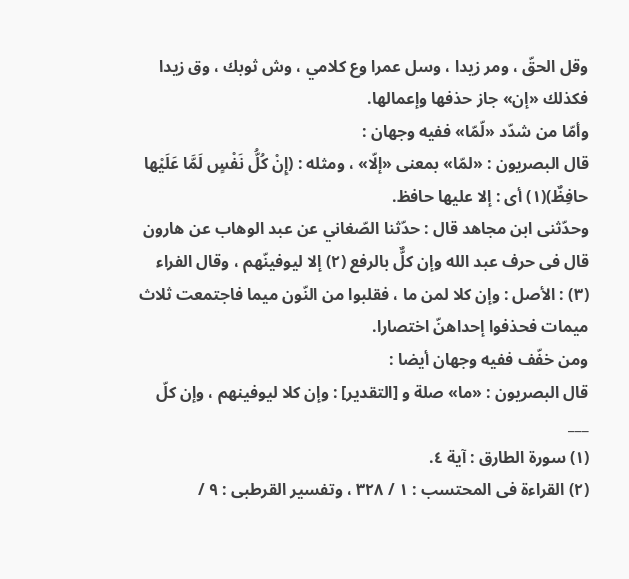وقل الحقّ ، ومر زيدا ، وسل عمرا وع كلامي ، وش ثوبك ، وق زيدا فكذلك «إن» جاز حذفها وإعمالها.
وأمّا من شدّد «لّمّا» ففيه وجهان :
قال البصريون : «لمّا» بمعنى «إلّا» ، ومثله : (إِنْ كُلُّ نَفْسٍ لَمَّا عَلَيْها حافِظٌ)(١) أى : إلا عليها حافظ.
وحدّثنى ابن مجاهد قال : حدّثنا الصّغاني عن عبد الوهاب عن هارون قال فى حرف عبد الله وإن كلٌّ بالرفع (٢) إلا ليوفينّهم ، وقال الفراء (٣) : الأصل : وإن كلا لمن ما ، فقلبوا من النّون ميما فاجتمعت ثلاث ميمات فحذفوا إحداهنّ اختصارا.
ومن خفّف ففيه وجهان أيضا :
قال البصريون : «ما» صلة و [التقدير] : وإن كلا ليوفينهم ، وإن كلّ
___
(١) سورة الطارق : آية ٤.
(٢) القراءة فى المحتسب : ١ / ٣٢٨ ، وتفسير القرطبى : ٩ /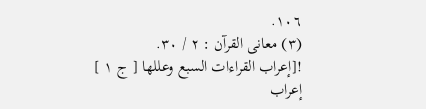١٠٦.
(٣) معانى القرآن : ٢ / ٣٠.
![إعراب القراءات السبع وعللها [ ج ١ ] إعراب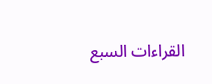القراءات السبع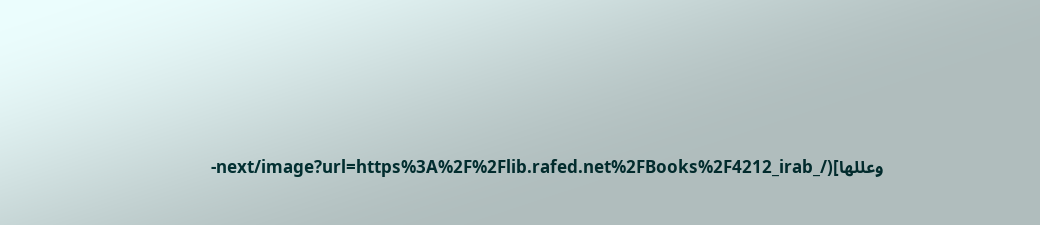وعللها](/_next/image?url=https%3A%2F%2Flib.rafed.net%2FBooks%2F4212_irab-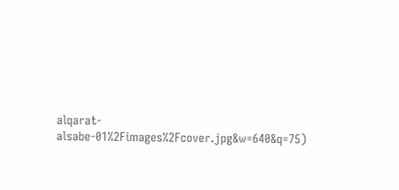alqarat-alsabe-01%2Fimages%2Fcover.jpg&w=640&q=75)